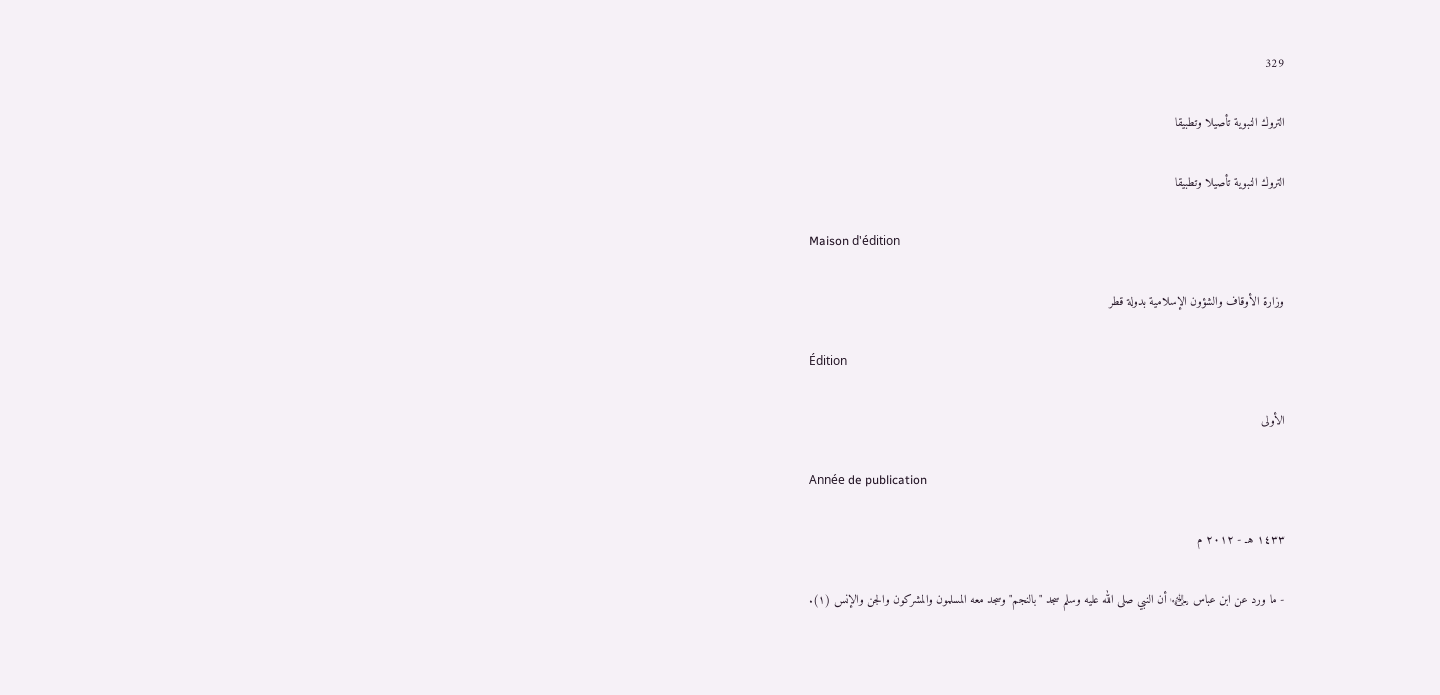329

التروك النبوية تأصيلا وتطبيقا

التروك النبوية تأصيلا وتطبيقا

Maison d'édition

وزارة الأوقاف والشؤون الإسلامية بدولة قطر

Édition

الأولى

Année de publication

١٤٣٣ هـ - ٢٠١٢ م

- ما ورد عن ابن عباس ﵄ أن النبي صلى الله عليه وسلم سجد "بالنجم" وسجد معه المسلمون والمشركون والجن والإنس (١).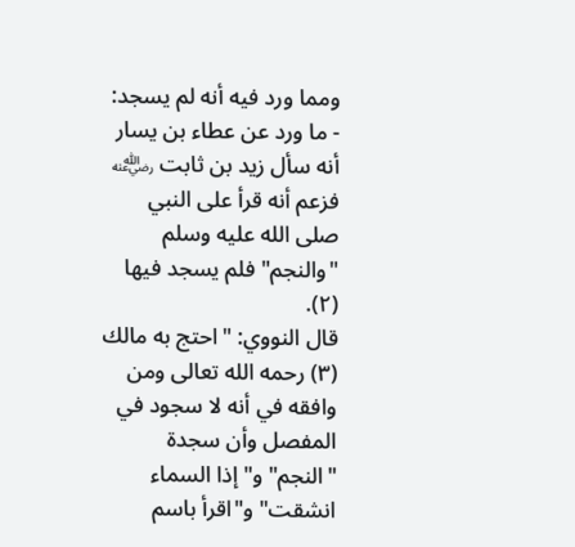ومما ورد فيه أنه لم يسجد:
- ما ورد عن عطاء بن يسار أنه سأل زيد بن ثابت ﵁ فزعم أنه قرأ على النبي صلى الله عليه وسلم "والنجم" فلم يسجد فيها (٢).
قال النووي: "احتج به مالك (٣) رحمه الله تعالى ومن وافقه في أنه لا سجود في المفصل وأن سجدة "النجم" و"إذا السماء انشقت" و"اقرأ باسم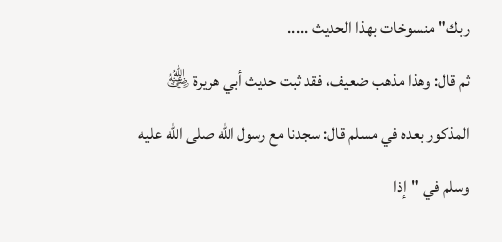ربك" منسوخات بهذا الحديث .....
ثم قال: وهذا مذهب ضعيف، فقد ثبت حديث أبي هريرة ﵁ المذكور بعده في مسلم قال: سجدنا مع رسول الله صلى الله عليه وسلم في "إذا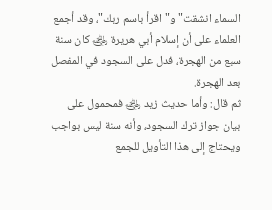السماء انشقت" و"اقرأ باسم ربك"، وقد أجمع العلماء على أن إسلام أبي هريرة ﵁ كان سنة سبع من الهجرة، فدل على السجود في المفصل بعد الهجرة.
ثم قال: وأما حديث زيد ﵁ فمحمول على بيان جواز ترك السجود، وأنه سنة ليس بواجب ويحتاج إلى هذا التأويل للجمع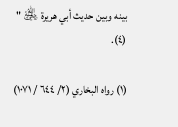بينه وبين حديث أبي هريرة ﵁ " (٤).

(١) رواه البخاري (٢/ ٦٤٤ / ١٠٧١)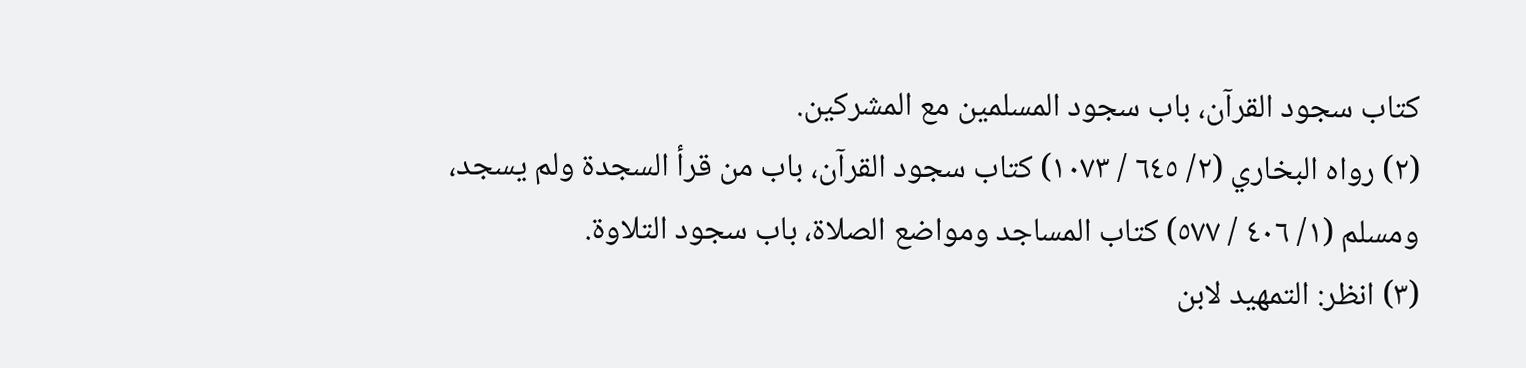كتاب سجود القرآن، باب سجود المسلمين مع المشركين.
(٢) رواه البخاري (٢/ ٦٤٥ / ١٠٧٣) كتاب سجود القرآن، باب من قرأ السجدة ولم يسجد، ومسلم (١/ ٤٠٦ / ٥٧٧) كتاب المساجد ومواضع الصلاة، باب سجود التلاوة.
(٣) انظر: التمهيد لابن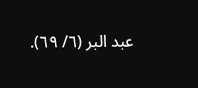عبد البر (٦/ ٦٩).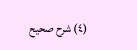(٤) شرح صحيح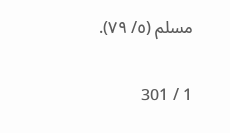مسلم (٥/ ٧٩).

1 / 301